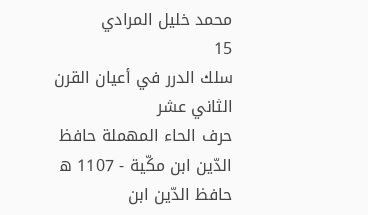محمد خليل المرادي
15
سلك الدرر في أعيان القرن الثاني عشر
حرف الحاء المهملة حافظ الدّين ابن مكّية - 1107 ه حافظ الدّين ابن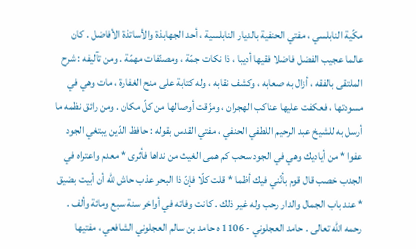مكّية النابلسي ، مفتي الحنفية بالديار النابلسية ، أحد الجهابذة والأساتذة الأفاضل . كان عالما عجيب الفضل فاضلا فقيها أديبا ، ذا نكات جمّة ، ومصنّفات مهمّة . ومن تآليفه : شرح الملتقى بالفقه ، أزال به صعابه ، وكشف نقابه ، وله كتابة على منح الغفارة ، مات وهي في مسودتها ، فعكفت عليها عناكب الهجران ، ومزّقت أوصالها من كلّ مكان . ومن رائق نظمه ما أرسل به للشيخ عبد الرحيم اللطفي الحنفي ، مفتي القدس بقوله : حافظ الدّين يبتغي الجود عفوا * من أياديك وهي في الجود سحب كم همى الغيث من نداها فأثرى * معدم واعتراه في الجدب خصب قال قوم بأنّني فيك أظما * قلت كلّا فإنّ ذا البحر عذب حاش للّه أن أبيت بضيق * عند باب الجمال والدار رحب وله غير ذلك . كانت وفاته في أواخر سنة سبع ومائة وألف . رحمه اللّه تعالى . حامد العجلوني - 1106 ه حامد بن سالم العجلوني الشافعي ، مفتيها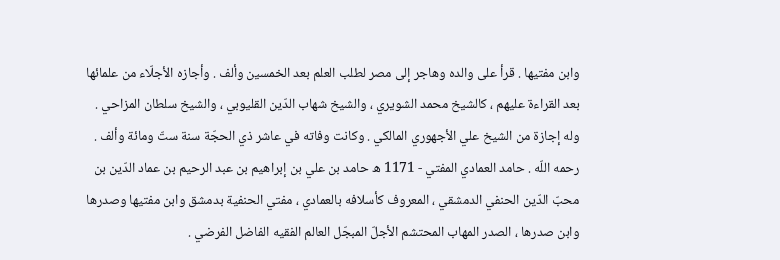وابن مفتيها . قرأ على والده وهاجر إلى مصر لطلب العلم بعد الخمسين وألف . وأجازه الأجلّاء من علمائها بعد القراءة عليهم ، كالشيخ محمد الشويري ، والشيخ شهاب الدّين القليوبي ، والشيخ سلطان المزاحي . وله إجازة من الشيخ علي الأجهوري المالكي . وكانت وفاته في عاشر ذي الحجّة سنة ستّ ومائة وألف . رحمه اللّه . حامد العمادي المفتي - 1171 ه حامد بن علي بن إبراهيم بن عبد الرحيم بن عماد الدّين بن محبّ الدّين الحنفي الدمشقي ، المعروف كأسلافه بالعمادي ، مفتي الحنفية بدمشق وابن مفتيها وصدرها وابن صدرها ، الصدر المهاب المحتشم الأجلّ المبجّل العالم الفقيه الفاضل الفرضي .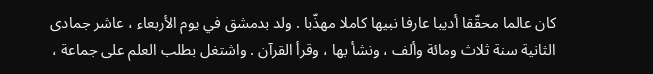كان عالما محقّقا أديبا عارفا نبيها كاملا مهذّبا . ولد بدمشق في يوم الأربعاء ، عاشر جمادى الثانية سنة ثلاث ومائة وألف ، ونشأ بها ، وقرأ القرآن . واشتغل بطلب العلم على جماعة ،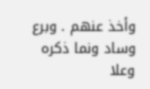وأخذ عنهم . وبرع وساد ونما ذكره وعلا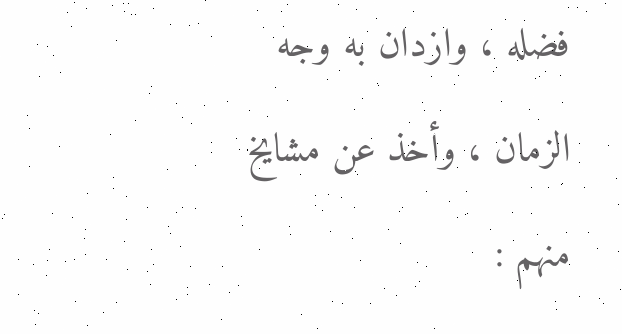فضله ، وازدان به وجه الزمان ، وأخذ عن مشايخ منهم :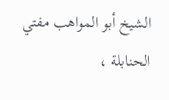الشيخ أبو المواهب مفتي الحنابلة ،